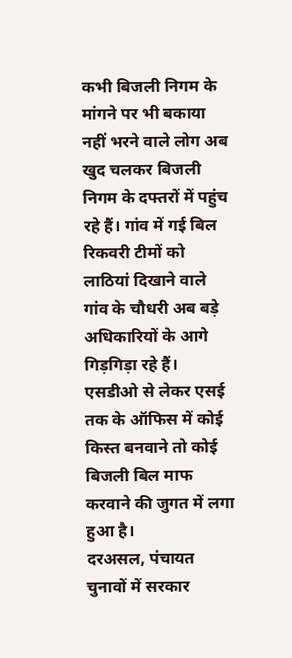कभी बिजली निगम के मांगने पर भी बकाया नहीं भरने वाले लोग अब खुद चलकर बिजली निगम के दफ्तरों में पहुंच रहे हैं। गांव में गई बिल रिकवरी टीमों को लाठियां दिखाने वाले गांव के चौधरी अब बड़े अधिकारियों के आगे गिड़गिड़ा रहे हैं। एसडीओ से लेकर एसई तक के ऑफिस में कोई किस्त बनवाने तो कोई बिजली बिल माफ करवाने की जुगत में लगा हुआ है।
दरअसल, पंचायत चुनावों में सरकार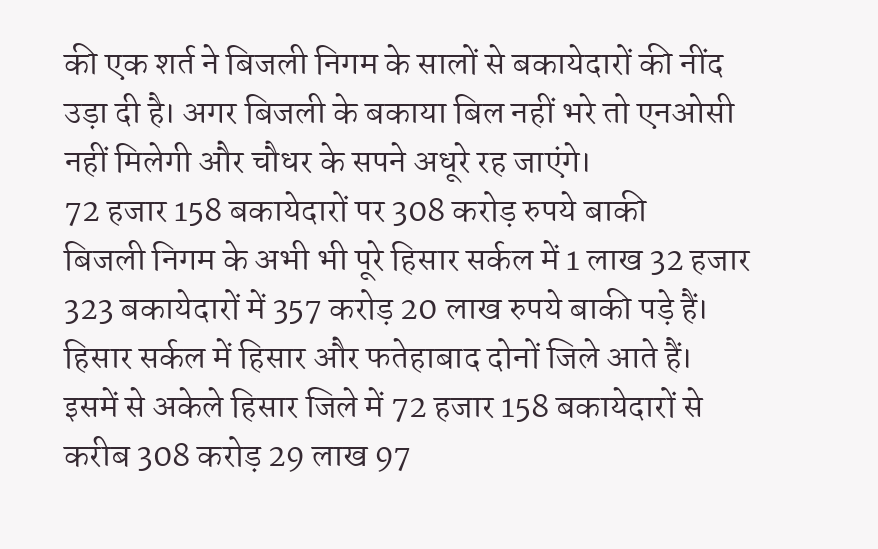की एक शर्त ने बिजली निगम के सालों से बकायेदारों की नींद उड़ा दी है। अगर बिजली के बकाया बिल नहीं भरे तो एनओसी नहीं मिलेगी और चौधर के सपने अधूरे रह जाएंगे।
72 हजार 158 बकायेदारों पर 308 करोड़ रुपये बाकी
बिजली निगम के अभी भी पूरे हिसार सर्कल में 1 लाख 32 हजार 323 बकायेदारों में 357 करोड़ 20 लाख रुपये बाकी पड़े हैं। हिसार सर्कल में हिसार और फतेहाबाद दोनों जिले आते हैं।
इसमें से अकेले हिसार जिले में 72 हजार 158 बकायेदारों से करीब 308 करोड़ 29 लाख 97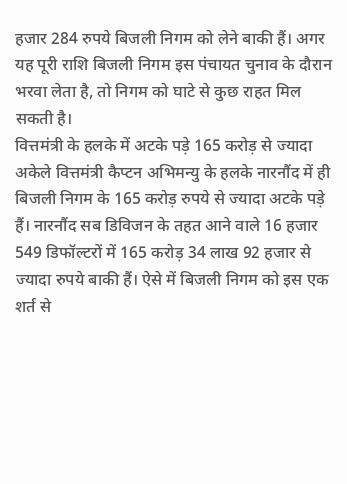हजार 284 रुपये बिजली निगम को लेने बाकी हैं। अगर यह पूरी राशि बिजली निगम इस पंचायत चुनाव के दौरान भरवा लेता है, तो निगम को घाटे से कुछ राहत मिल सकती है।
वित्तमंत्री के हलके में अटके पड़े 165 करोड़ से ज्यादा
अकेले वित्तमंत्री कैप्टन अभिमन्यु के हलके नारनौंद में ही बिजली निगम के 165 करोड़ रुपये से ज्यादा अटके पड़े हैं। नारनौंद सब डिविजन के तहत आने वाले 16 हजार 549 डिफॉल्टरों में 165 करोड़ 34 लाख 92 हजार से ज्यादा रुपये बाकी हैं। ऐसे में बिजली निगम को इस एक शर्त से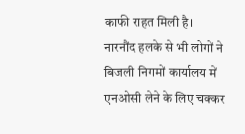काफी राहत मिली है।
नारनौंद हलके से भी लोगों ने बिजली निगमों कार्यालय में एनओसी लेने के लिए चक्कर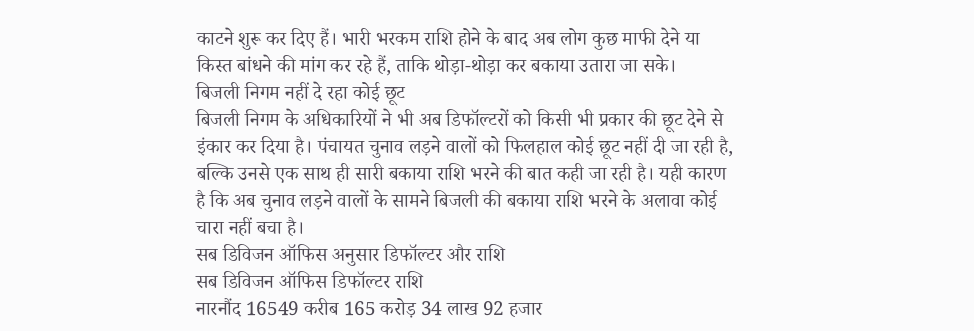काटने शुरू कर दिए हैं। भारी भरकम राशि होने के बाद अब लोग कुछ माफी देने या किस्त बांधने की मांग कर रहे हैं, ताकि थोड़ा-थोड़ा कर बकाया उतारा जा सके।
बिजली निगम नहीं दे रहा कोई छूट
बिजली निगम के अधिकारियों ने भी अब डिफॉल्टरों को किसी भी प्रकार की छूट देने से इंकार कर दिया है। पंचायत चुनाव लड़ने वालों को फिलहाल कोई छूट नहीं दी जा रही है, बल्कि उनसे एक साथ ही सारी बकाया राशि भरने की बात कही जा रही है। यही कारण है कि अब चुनाव लड़ने वालों के सामने बिजली की बकाया राशि भरने के अलावा कोई चारा नहीं बचा है।
सब डिविजन ऑफिस अनुसार डिफॉल्टर और राशि
सब डिविजन ऑफिस डिफॉल्टर राशि
नारनौंद 16549 करीब 165 करोड़ 34 लाख 92 हजार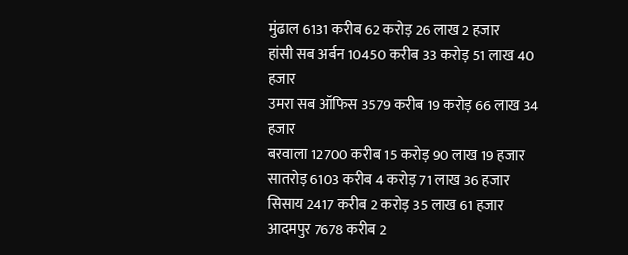मुंढाल 6131 करीब 62 करोड़ 26 लाख 2 हजार
हांसी सब अर्बन 10450 करीब 33 करोड़ 51 लाख 40 हजार
उमरा सब ऑफिस 3579 करीब 19 करोड़ 66 लाख 34 हजार
बरवाला 12700 करीब 15 करोड़ 90 लाख 19 हजार
सातरोड़ 6103 करीब 4 करोड़ 71 लाख 36 हजार
सिसाय 2417 करीब 2 करोड़ 35 लाख 61 हजार
आदमपुर 7678 करीब 2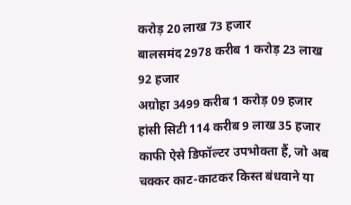करोड़ 20 लाख 73 हजार
बालसमंद 2978 करीब 1 करोड़ 23 लाख 92 हजार
अग्रोहा 3499 करीब 1 करोड़ 09 हजार
हांसी सिटी 114 करीब 9 लाख 35 हजार
काफी ऐसे डिफॉल्टर उपभोक्ता हैं, जो अब चक्कर काट-काटकर किस्त बंधवाने या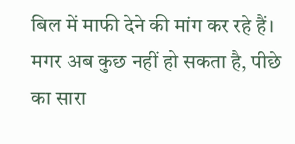बिल में माफी देने की मांग कर रहे हैं। मगर अब कुछ नहीं हो सकता है, पीछे का सारा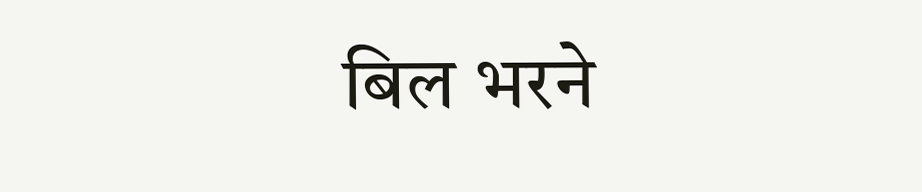बिल भरने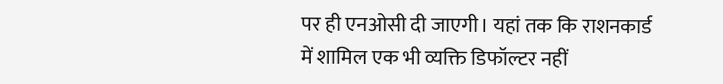पर ही एनओसी दी जाएगी। यहां तक कि राशनकार्ड में शामिल एक भी व्यक्ति डिफॉल्टर नहीं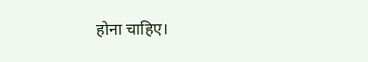होना चाहिए।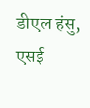डीएल हंसु, एसई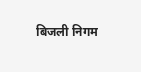बिजली निगम